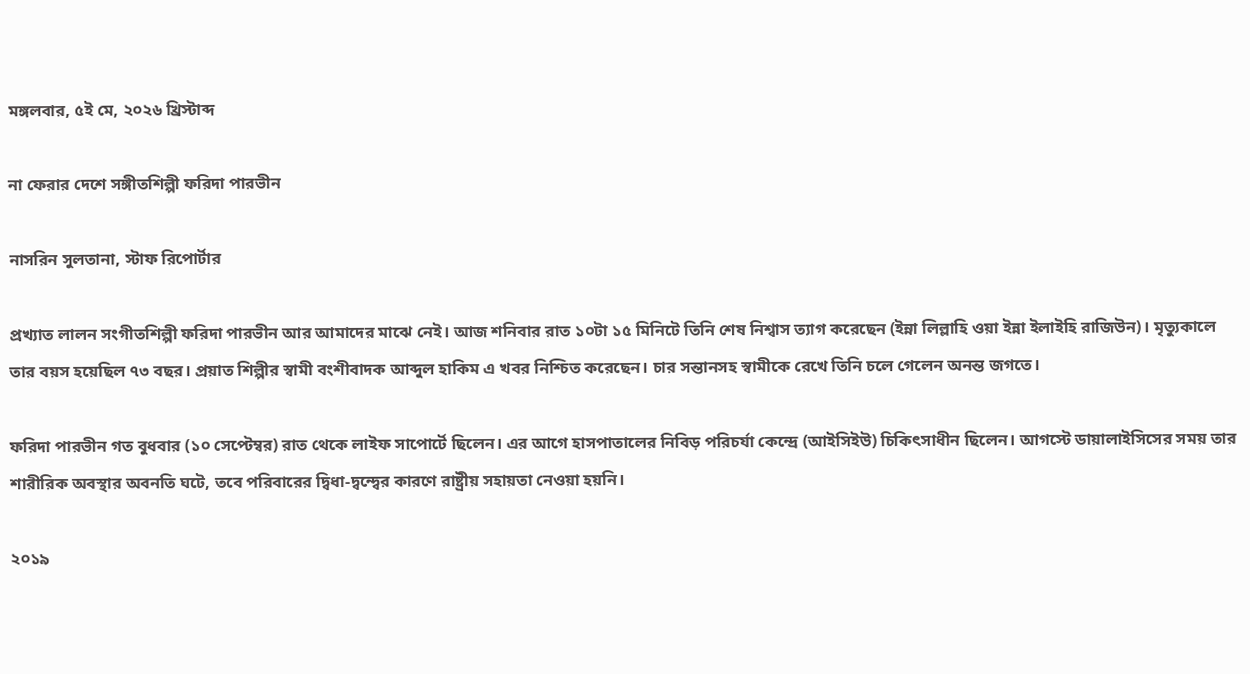মঙ্গলবার, ৫ই মে, ২০২৬ খ্রিস্টাব্দ

না ফেরার দেশে সঙ্গীতশিল্পী ফরিদা পারভীন

নাসরিন সুলতানা, স্টাফ রিপোর্টার

প্রখ্যাত লালন সংগীতশিল্পী ফরিদা পারভীন আর আমাদের মাঝে নেই। আজ শনিবার রাত ১০টা ১৫ মিনিটে তিনি শেষ নিশ্বাস ত্যাগ করেছেন (ইন্না লিল্লাহি ওয়া ইন্না ইলাইহি রাজিউন)। মৃত্যুকালে তার বয়স হয়েছিল ৭৩ বছর। প্রয়াত শিল্পীর স্বামী বংশীবাদক আব্দুল হাকিম এ খবর নিশ্চিত করেছেন। চার সন্তানসহ স্বামীকে রেখে তিনি চলে গেলেন অনন্ত জগতে।

ফরিদা পারভীন গত বুধবার (১০ সেপ্টেম্বর) রাত থেকে লাইফ সাপোর্টে ছিলেন। এর আগে হাসপাতালের নিবিড় পরিচর্যা কেন্দ্রে (আইসিইউ) চিকিৎসাধীন ছিলেন। আগস্টে ডায়ালাইসিসের সময় তার শারীরিক অবস্থার অবনতি ঘটে, তবে পরিবারের দ্বিধা-দ্বন্দ্বের কারণে রাষ্ট্রীয় সহায়তা নেওয়া হয়নি।

২০১৯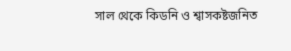সাল থেকে কিডনি ও শ্বাসকষ্টজনিত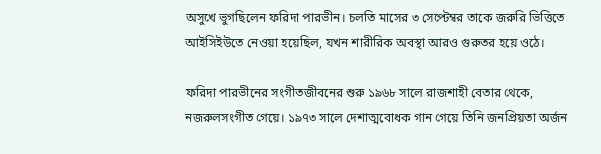অসুখে ভুগছিলেন ফরিদা পারভীন। চলতি মাসের ৩ সেপ্টেম্বর তাকে জরুরি ভিত্তিতে আইসিইউতে নেওয়া হয়েছিল, যখন শারীরিক অবস্থা আরও গুরুতর হয়ে ওঠে।

ফরিদা পারভীনের সংগীতজীবনের শুরু ১৯৬৮ সালে রাজশাহী বেতার থেকে, নজরুলসংগীত গেয়ে। ১৯৭৩ সালে দেশাত্মবোধক গান গেয়ে তিনি জনপ্রিয়তা অর্জন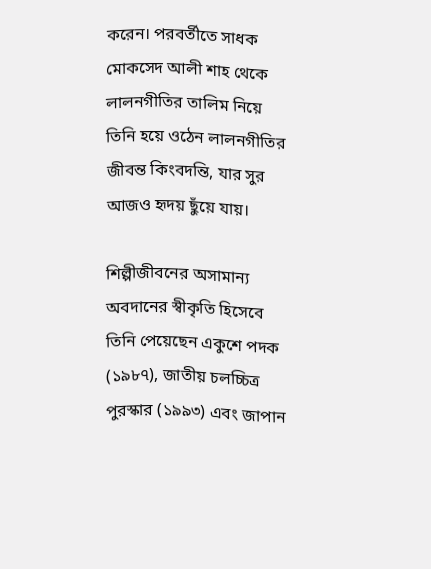করেন। পরবর্তীতে সাধক মোকসেদ আলী শাহ থেকে লালনগীতির তালিম নিয়ে তিনি হয়ে ওঠেন লালনগীতির জীবন্ত কিংবদন্তি, যার সুর আজও হৃদয় ছুঁয়ে যায়।

শিল্পীজীবনের অসামান্য অবদানের স্বীকৃতি হিসেবে তিনি পেয়েছেন একুশে পদক (১৯৮৭), জাতীয় চলচ্চিত্র পুরস্কার (১৯৯৩) এবং জাপান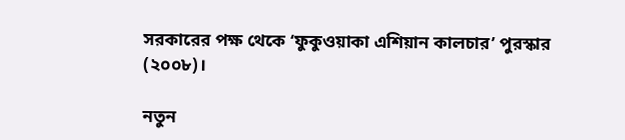সরকারের পক্ষ থেকে ‘ফুকুওয়াকা এশিয়ান কালচার’ পুরস্কার (২০০৮)।

নতুন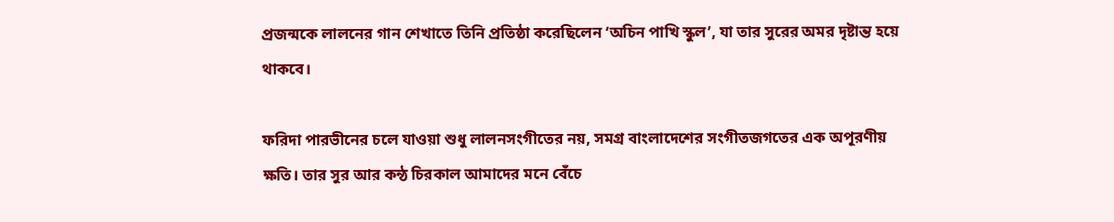প্রজন্মকে লালনের গান শেখাতে তিনি প্রতিষ্ঠা করেছিলেন ‘অচিন পাখি স্কুল’, যা তার সুরের অমর দৃষ্টান্ত হয়ে থাকবে।

ফরিদা পারভীনের চলে যাওয়া শুধু লালনসংগীতের নয়, সমগ্র বাংলাদেশের সংগীতজগতের এক অপূরণীয় ক্ষতি। তার সুর আর কন্ঠ চিরকাল আমাদের মনে বেঁচে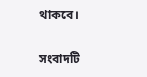থাকবে।

সংবাদটি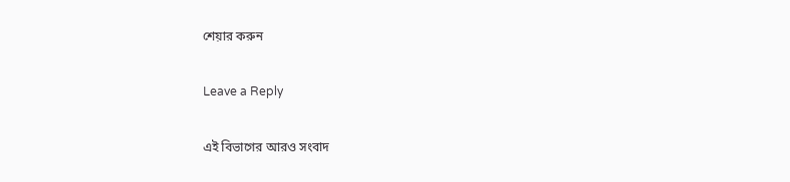শেয়ার করুন

Leave a Reply

এই বিভাগের আরও সংবাদ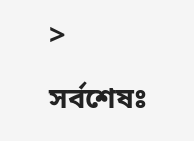>

সর্বশেষঃ